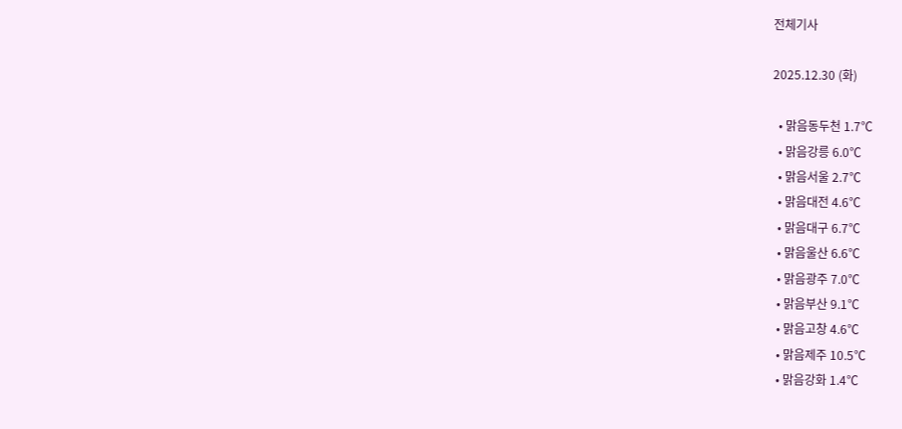전체기사

2025.12.30 (화)

  • 맑음동두천 1.7℃
  • 맑음강릉 6.0℃
  • 맑음서울 2.7℃
  • 맑음대전 4.6℃
  • 맑음대구 6.7℃
  • 맑음울산 6.6℃
  • 맑음광주 7.0℃
  • 맑음부산 9.1℃
  • 맑음고창 4.6℃
  • 맑음제주 10.5℃
  • 맑음강화 1.4℃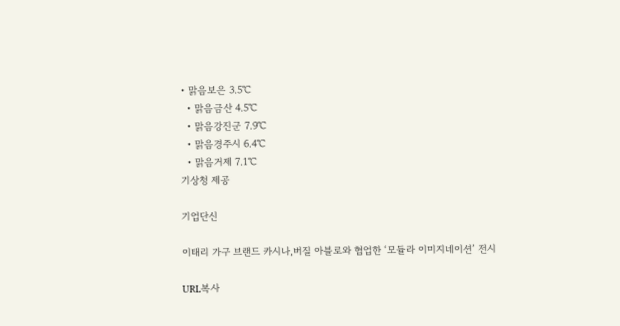• 맑음보은 3.5℃
  • 맑음금산 4.5℃
  • 맑음강진군 7.9℃
  • 맑음경주시 6.4℃
  • 맑음거제 7.1℃
기상청 제공

기업단신

이태리 가구 브랜드 카시나,버질 아블로와 협업한 ‘모듈라 이미지네이션’ 전시

URL복사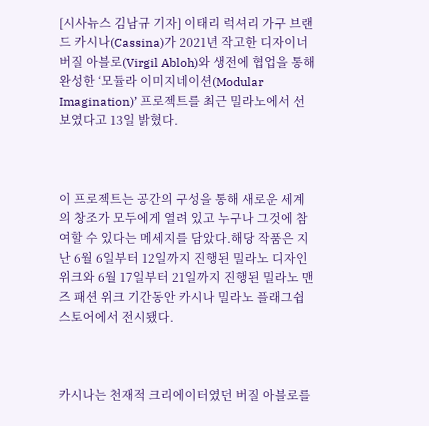[시사뉴스 김남규 기자] 이태리 럭셔리 가구 브랜드 카시나(Cassina)가 2021년 작고한 디자이너 버질 아블로(Virgil Abloh)와 생전에 협업을 통해 완성한 ‘모듈라 이미지네이션(Modular Imagination)’ 프로젝트를 최근 밀라노에서 선보였다고 13일 밝혔다.



이 프로젝트는 공간의 구성을 통해 새로운 세계의 창조가 모두에게 열려 있고 누구나 그것에 참여할 수 있다는 메세지를 담았다.해당 작품은 지난 6월 6일부터 12일까지 진행된 밀라노 디자인 위크와 6월 17일부터 21일까지 진행된 밀라노 맨즈 패션 위크 기간동안 카시나 밀라노 플래그쉽 스토어에서 전시됐다.



카시나는 천재적 크리에이터였던 버질 아블로를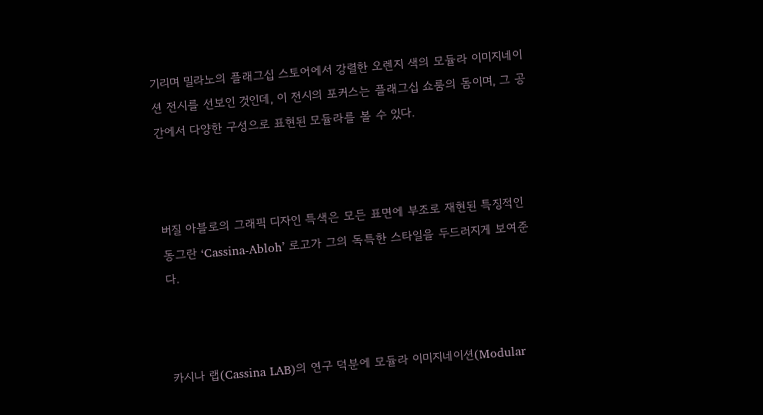기리며 밀라노의 플래그십 스토어에서 강렬한 오렌지 색의 모듈라 이미지네이션 전시를 선보인 것인데, 이 전시의 포커스는 플래그십 쇼룸의 돔이며, 그 공간에서 다양한 구성으로 표현된 모듈라를 볼 수 있다.



버질 아블로의 그래픽 디자인 특색은 모든 표면에 부조로 재현된 특징적인 동그란 ‘Cassina-Abloh’ 로고가 그의 독특한 스타일을 두드러지게 보여준다.



카시나 랩(Cassina LAB)의 연구 덕분에 모듈라 이미지네이션(Modular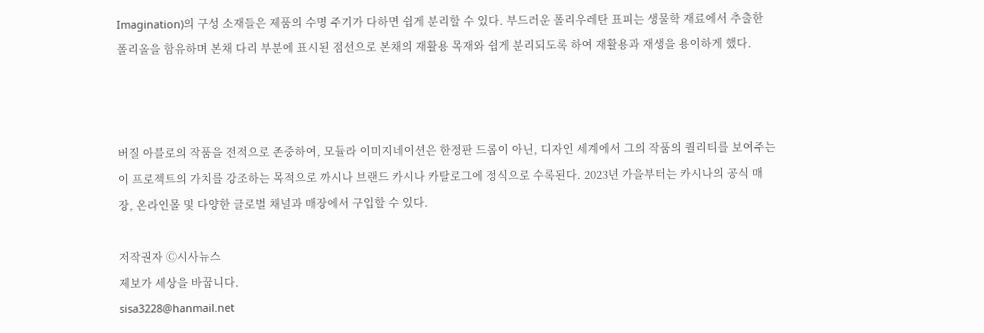Imagination)의 구성 소재들은 제품의 수명 주기가 다하면 쉽게 분리할 수 있다. 부드러운 폴리우레탄 표피는 생물학 재료에서 추출한 폴리올을 함유하며 본채 다리 부분에 표시된 점선으로 본채의 재활용 목재와 쉽게 분리되도록 하여 재활용과 재생을 용이하게 했다.



버질 아블로의 작품을 전적으로 존중하여, 모듈라 이미지네이션은 한정판 드롭이 아닌, 디자인 세계에서 그의 작품의 퀄리티를 보여주는 이 프로젝트의 가치를 강조하는 목적으로 까시나 브랜드 카시나 카탈로그에 정식으로 수록된다. 2023년 가을부터는 카시나의 공식 매장, 온라인몰 및 다양한 글로벌 채널과 매장에서 구입할 수 있다.

저작권자 Ⓒ시사뉴스
제보가 세상을 바꿉니다.
sisa3228@hanmail.net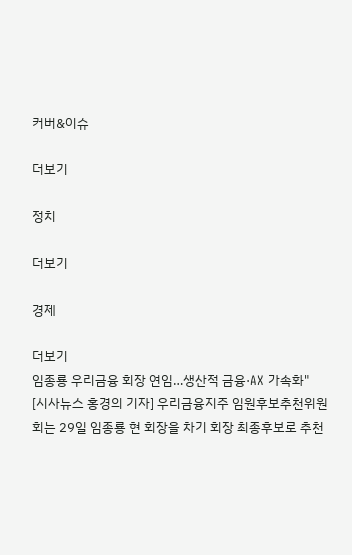커버&이슈

더보기

정치

더보기

경제

더보기
임종룡 우리금융 회장 연임…생산적 금융·AX 가속화"
[시사뉴스 홍경의 기자] 우리금융지주 임원후보추천위원회는 29일 임종룡 현 회장을 차기 회장 최종후보로 추천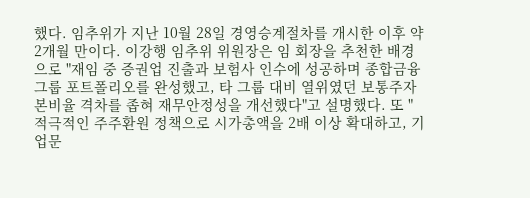했다. 임추위가 지난 10월 28일 경영승계절차를 개시한 이후 약 2개월 만이다. 이강행 임추위 위원장은 임 회장을 추천한 배경으로 "재임 중 증권업 진출과 보험사 인수에 성공하며 종합금융그룹 포트폴리오를 완성했고, 타 그룹 대비 열위였던 보통주자본비율 격차를 좁혀 재무안정성을 개선했다"고 설명했다. 또 "적극적인 주주환원 정책으로 시가총액을 2배 이상 확대하고, 기업문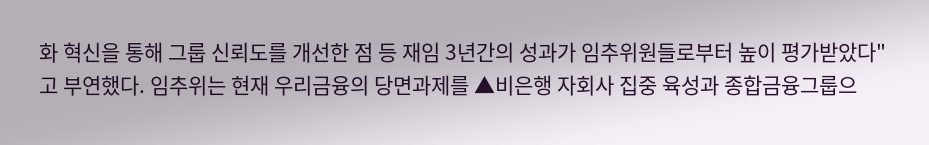화 혁신을 통해 그룹 신뢰도를 개선한 점 등 재임 3년간의 성과가 임추위원들로부터 높이 평가받았다"고 부연했다. 임추위는 현재 우리금융의 당면과제를 ▲비은행 자회사 집중 육성과 종합금융그룹으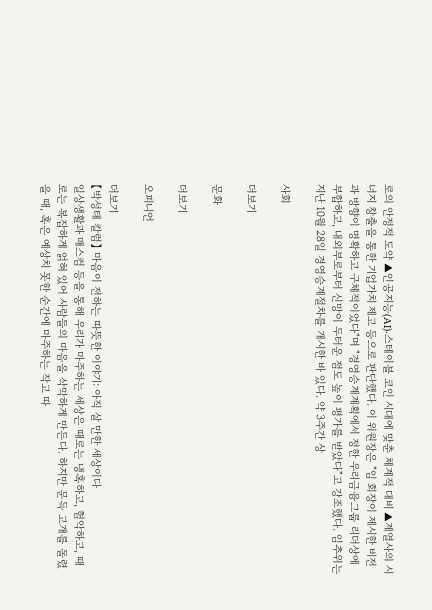로의 안정적 도약 ▲인공지능(AI)·스테이블 코인 시대에 맞춘 체계적 대비 ▲계열사의 시너지 창출을 통한 기업가치 제고 등으로 판단했다. 이 위원장은 "임 회장이 제시한 비전과 방향이 명확하고 구체적이었다"며 "경영승계계획에서 정한 우리금융그룹 리더상에 부합하고, 내외부로부터 신망이 두터운 점도 높이 평가를 받았다"고 강조했다. 임추위는 지난 10월 28일 경영승계절차를 개시한 바 있다. 약 3주간 상

사회

더보기

문화

더보기

오피니언

더보기
【박성태 칼럼】 마음이 전하는 따뜻한 이야기: 아직 살 만한 세상이다
일상생활과 매스컴 등을 통해 우리가 마주하는 세상은 때로는 냉혹하고, 험악하고, 때로는 복잡하게 얽혀 있어 사람들의 마음을 삭막하게 만든다. 하지만 문득 고개를 돌렸을 때, 혹은 예상치 못한 순간에 마주하는 작고 따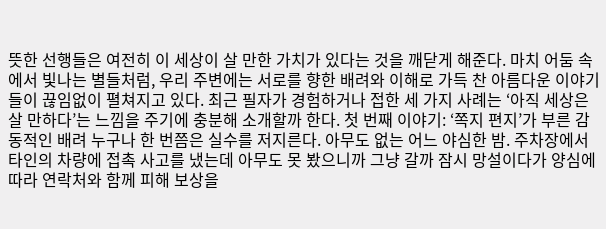뜻한 선행들은 여전히 이 세상이 살 만한 가치가 있다는 것을 깨닫게 해준다. 마치 어둠 속에서 빛나는 별들처럼, 우리 주변에는 서로를 향한 배려와 이해로 가득 찬 아름다운 이야기들이 끊임없이 펼쳐지고 있다. 최근 필자가 경험하거나 접한 세 가지 사례는 ‘아직 세상은 살 만하다’는 느낌을 주기에 충분해 소개할까 한다. 첫 번째 이야기: ‘쪽지 편지’가 부른 감동적인 배려 누구나 한 번쯤은 실수를 저지른다. 아무도 없는 어느 야심한 밤. 주차장에서 타인의 차량에 접촉 사고를 냈는데 아무도 못 봤으니까 그냥 갈까 잠시 망설이다가 양심에 따라 연락처와 함께 피해 보상을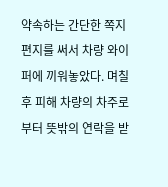약속하는 간단한 쪽지 편지를 써서 차량 와이퍼에 끼워놓았다. 며칠 후 피해 차량의 차주로부터 뜻밖의 연락을 받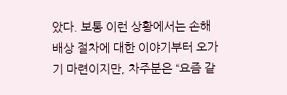았다. 보통 이런 상황에서는 손해배상 절차에 대한 이야기부터 오가기 마련이지만, 차주분은 “요즘 같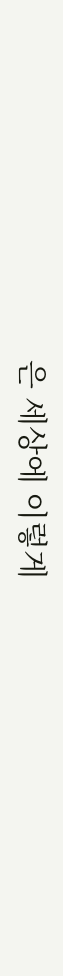은 세상에 이렇게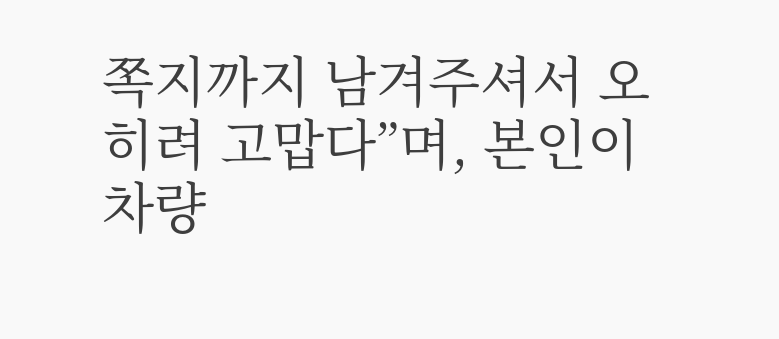쪽지까지 남겨주셔서 오히려 고맙다”며, 본인이 차량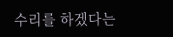수리를 하겠다는